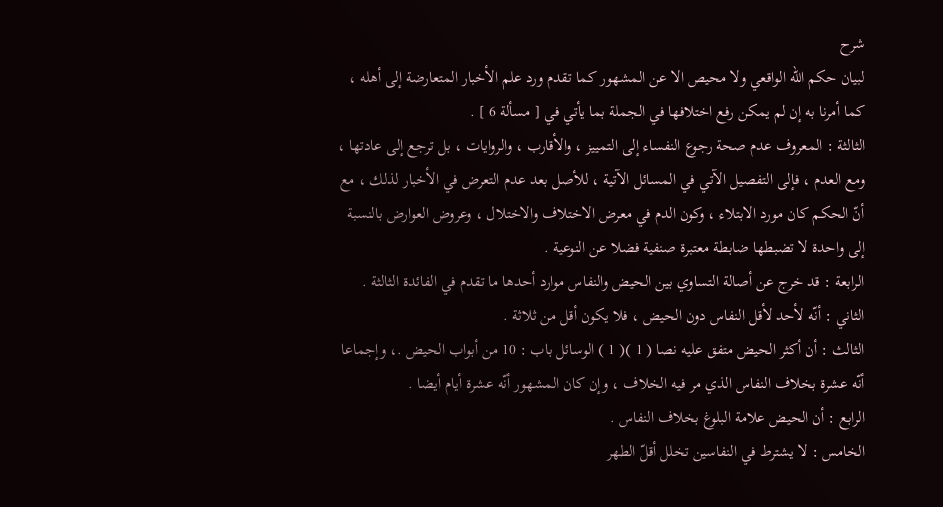شرح
لبيان حكم الله الواقعي ولا محيص الا عن المشهور كما تقدم ورد علم الأخبار المتعارضة إلى أهله ، كما أمرنا به إن لم يمكن رفع اختلافها في الجملة بما يأتي في [ مسألة 6 ] .
الثالثة : المعروف عدم صحة رجوع النفساء إلى التمييز ، والأقارب ، والروايات ، بل ترجع إلى عادتها ، ومع العدم ، فإلى التفصيل الآتي في المسائل الآتية ، للأصل بعد عدم التعرض في الأخبار لذلك ، مع أنّ الحكم كان مورد الابتلاء ، وكون الدم في معرض الاختلاف والاختلال ، وعروض العوارض بالنسبة إلى واحدة لا تضبطها ضابطة معتبرة صنفية فضلا عن النوعية .
الرابعة : قد خرج عن أصالة التساوي بين الحيض والنفاس موارد أحدها ما تقدم في الفائدة الثالثة .
الثاني : أنّه لأحد لأقل النفاس دون الحيض ، فلا يكون أقل من ثلاثة .
الثالث : أن أكثر الحيض متفق عليه نصا ( 1 )( 1 ) الوسائل باب : 10 من أبواب الحيض .، وإجماعا أنّه عشرة بخلاف النفاس الذي مر فيه الخلاف ، وإن كان المشهور أنّه عشرة أيام أيضا .
الرابع : أن الحيض علامة البلوغ بخلاف النفاس .
الخامس : لا يشترط في النفاسين تخلل أقلّ الطهر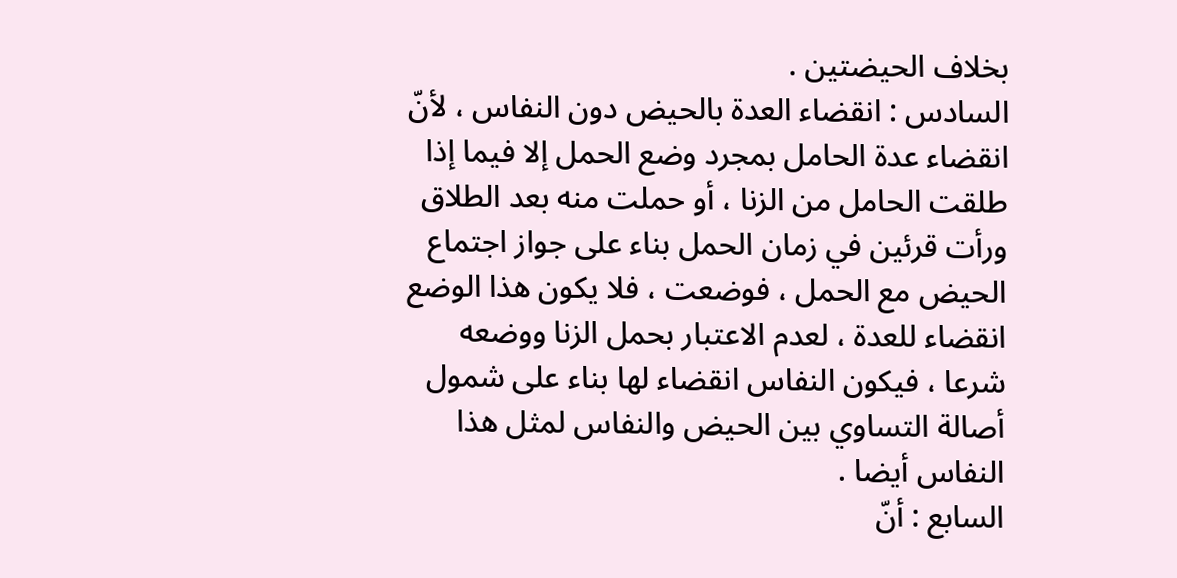بخلاف الحيضتين .
السادس : انقضاء العدة بالحيض دون النفاس ، لأنّ انقضاء عدة الحامل بمجرد وضع الحمل إلا فيما إذا طلقت الحامل من الزنا ، أو حملت منه بعد الطلاق ورأت قرئين في زمان الحمل بناء على جواز اجتماع الحيض مع الحمل ، فوضعت ، فلا يكون هذا الوضع انقضاء للعدة ، لعدم الاعتبار بحمل الزنا ووضعه شرعا ، فيكون النفاس انقضاء لها بناء على شمول أصالة التساوي بين الحيض والنفاس لمثل هذا النفاس أيضا .
السابع : أنّ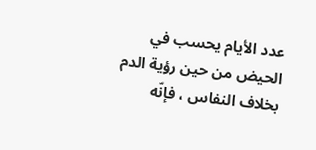عدد الأيام يحسب في الحيض من حين رؤية الدم بخلاف النفاس ، فإنّه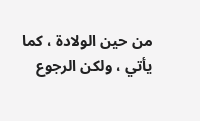من حين الولادة ، كما يأتي ، ولكن الرجوع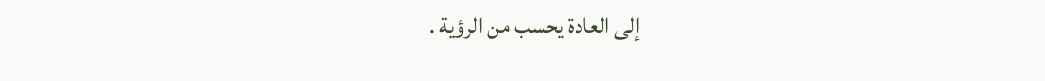إلى العادة يحسب من الرؤية .